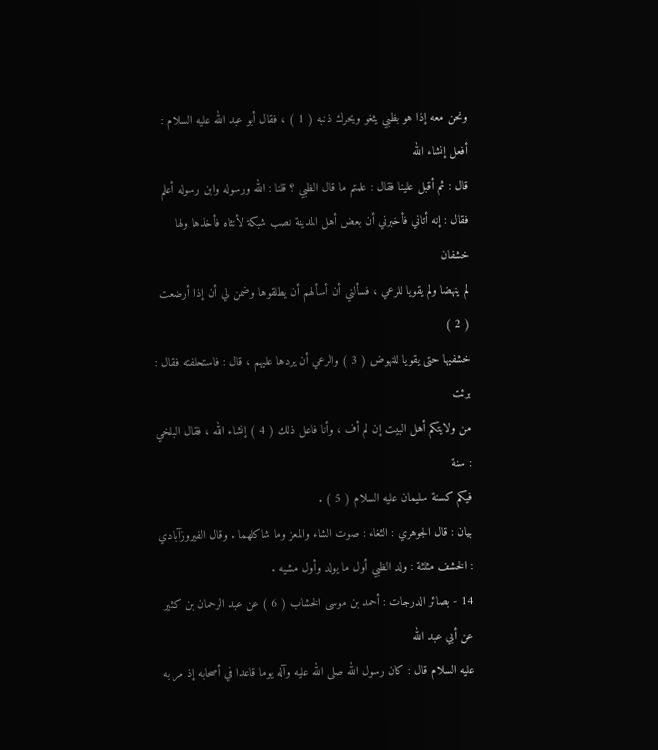ونحن معه إذا هو بظبي يثغو ويحرك ذنبه ( 1 ) ، فقال أبو عبد الله عليه السلام : أفعل إنشاء الله
قال : ثم أقبل علينا فقال : علمتم ما قال الظبي ؟ قلنا : الله ورسوله وابن رسوله أعلم
فقال : إنه أتاني فأخبرني أن بعض أهل المدينة نصب شبكة لأنثاه فأخذها ولها خشفان
لم ينهضا ولم يقويا للرعي ، فسألني أن أسألهم أن يطلقوها وضمن لي أن إذا أرضعت ( 2 )
خشفيها حتى يقويا للنهوض ( 3 ) والرعي أن يردها عليهم ، قال : فاستحلفته فقال : برئت
من ولايتكم أهل البيت إن لم أف ، وأنا فاعل ذلك ( 4 ) إنشاء الله ، فقال البلخي : سنة
فيكم كسنة سليمان عليه السلام ( 5 ) .
بيان : قال الجوهري : الثغاء : صوت الشاء والمعز وما شاكلهما . وقال الفيروزآبادي
: الخشف مثلثة : ولد الظبي أول ما يولد وأول مشيه .
14 - بصائر الدرجات : أحمد بن موسى الخشاب ( 6 ) عن عبد الرحمان بن كثير عن أبي عبد الله
عليه السلام قال : كان رسول الله صلى الله عليه وآله يوما قاعدا في أصحابه إذ مر به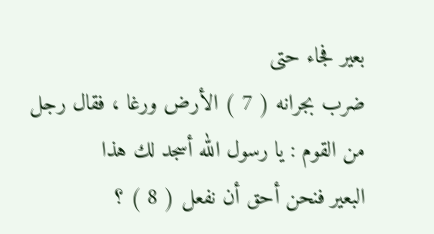بعير فجاء حتى
ضرب بجرانه ( 7 ) الأرض ورغا ، فقال رجل من القوم : يا رسول الله أسجد لك هذا
البعير فنحن أحق أن نفعل ( 8 ) ؟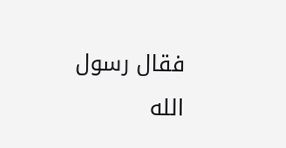فقال رسول الله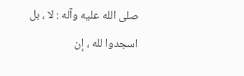صلى الله عليه وآله : لا ، بل اسجدوا لله ، إن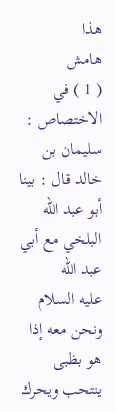هذا
هامش
( 1 ) في الاختصاص : سليمان بن خالد قال : بينا أبو عبد الله البلخي مع أبي عبد الله
عليه السلام ونحن معه إذا هو بظبى ينتحب ويحرك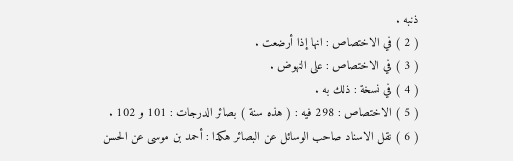ذنبه .
( 2 ) في الاختصاص : انها إذا أرضعت .
( 3 ) في الاختصاص : على النهوض .
( 4 ) في نسخة : ذلك به .
( 5 ) الاختصاص : 298 فيه : ( هذه سنة ) بصائر الدرجات : 101 و 102 .
( 6 ) نقل الاسناد صاحب الوسائل عن البصائر هكذا : أحمد بن موسى عن الحسن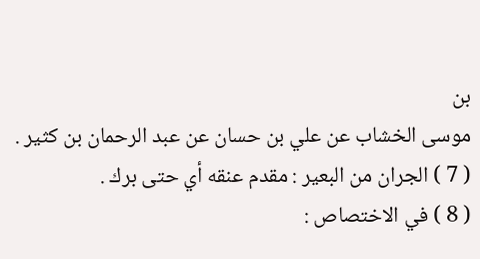بن
موسى الخشاب عن علي بن حسان عن عبد الرحمان بن كثير .
( 7 ) الجران من البعير : مقدم عنقه أي حتى برك .
( 8 ) في الاختصاص :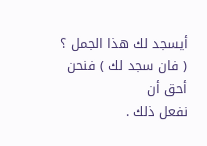أيسجد لك هذا الجمل ؟ ( فان سجد لك ) فنحن أحق أن
نفعل ذلك .